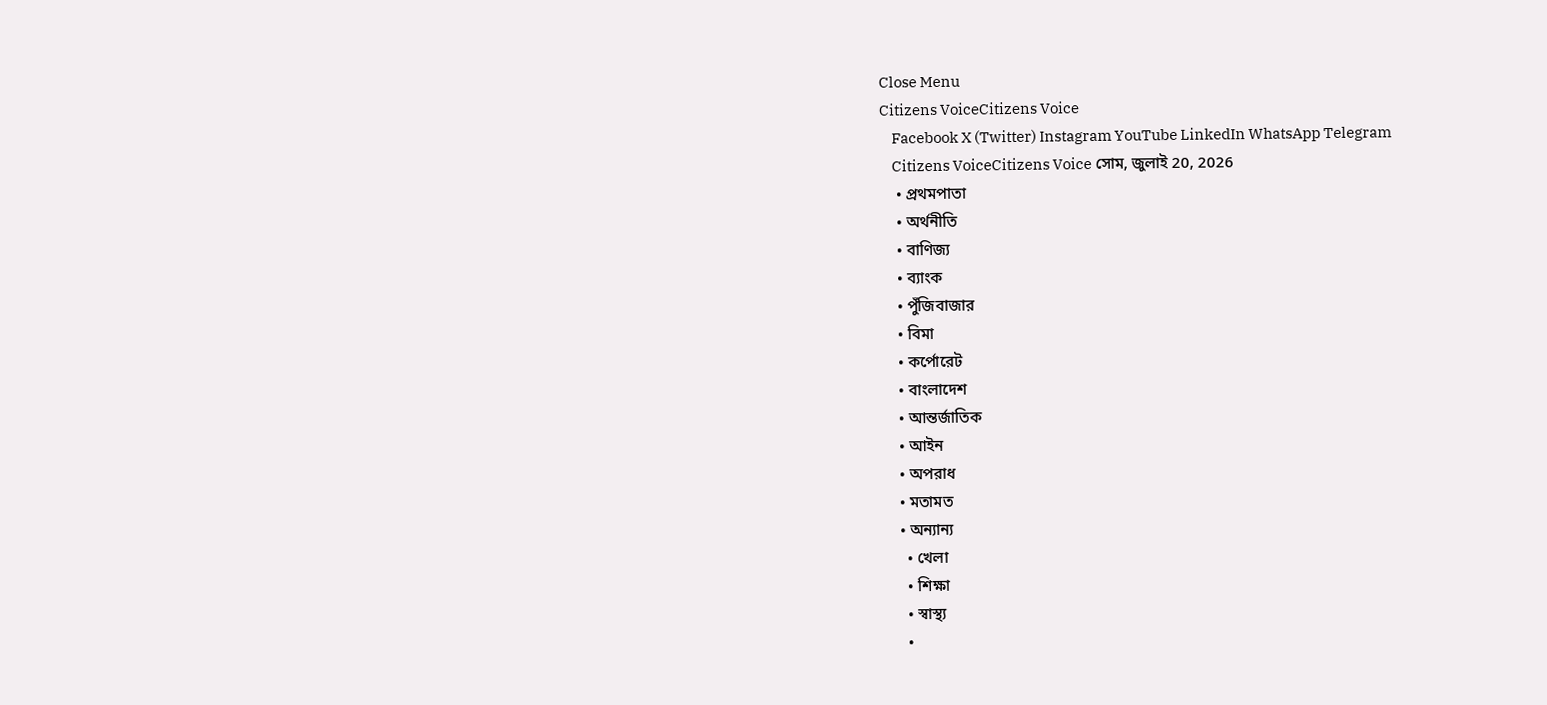Close Menu
Citizens VoiceCitizens Voice
    Facebook X (Twitter) Instagram YouTube LinkedIn WhatsApp Telegram
    Citizens VoiceCitizens Voice সোম, জুলাই 20, 2026
    • প্রথমপাতা
    • অর্থনীতি
    • বাণিজ্য
    • ব্যাংক
    • পুঁজিবাজার
    • বিমা
    • কর্পোরেট
    • বাংলাদেশ
    • আন্তর্জাতিক
    • আইন
    • অপরাধ
    • মতামত
    • অন্যান্য
      • খেলা
      • শিক্ষা
      • স্বাস্থ্য
      •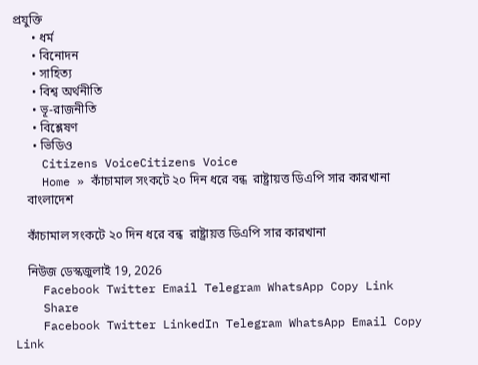প্রযুক্তি
      • ধর্ম
      • বিনোদন
      • সাহিত্য
      • বিশ্ব অর্থনীতি
      • ভূ-রাজনীতি
      • বিশ্লেষণ
      • ভিডিও
    Citizens VoiceCitizens Voice
    Home » কাঁচামাল সংকটে ২০ দিন ধরে বন্ধ  রাষ্ট্রায়ত্ত ডিএপি সার কারখানা
    বাংলাদেশ

    কাঁচামাল সংকটে ২০ দিন ধরে বন্ধ  রাষ্ট্রায়ত্ত ডিএপি সার কারখানা

    নিউজ ডেস্কজুলাই 19, 2026
    Facebook Twitter Email Telegram WhatsApp Copy Link
    Share
    Facebook Twitter LinkedIn Telegram WhatsApp Email Copy Link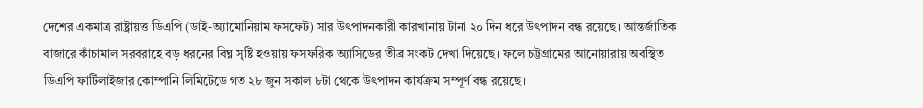দেশের একমাত্র রাষ্ট্রায়ত্ত ডিএপি (ডাই-অ্যামোনিয়াম ফসফেট) সার উৎপাদনকারী কারখানায় টানা ২০ দিন ধরে উৎপাদন বন্ধ রয়েছে। আন্তর্জাতিক বাজারে কাঁচামাল সরবরাহে বড় ধরনের বিঘ্ন সৃষ্টি হওয়ায় ফসফরিক অ্যাসিডের তীব্র সংকট দেখা দিয়েছে। ফলে চট্টগ্রামের আনোয়ারায় অবস্থিত ডিএপি ফার্টিলাইজার কোম্পানি লিমিটেডে গত ২৮ জুন সকাল ৮টা থেকে উৎপাদন কার্যক্রম সম্পূর্ণ বন্ধ রয়েছে।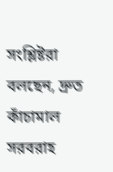সংশ্লিষ্টরা বলছেন, দ্রুত কাঁচামাল সরবরাহ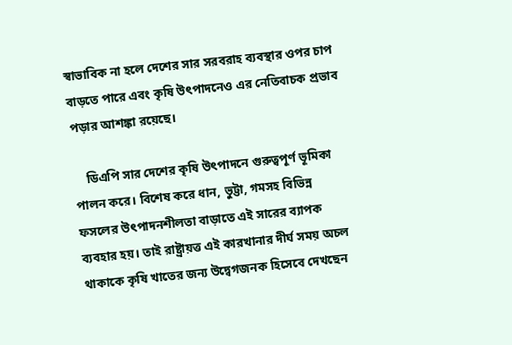স্বাভাবিক না হলে দেশের সার সরবরাহ ব্যবস্থার ওপর চাপ বাড়তে পারে এবং কৃষি উৎপাদনেও এর নেতিবাচক প্রভাব পড়ার আশঙ্কা রয়েছে।

    ডিএপি সার দেশের কৃষি উৎপাদনে গুরুত্বপূর্ণ ভূমিকা পালন করে। বিশেষ করে ধান, ভুট্টা, গমসহ বিভিন্ন ফসলের উৎপাদনশীলতা বাড়াতে এই সারের ব্যাপক ব্যবহার হয়। তাই রাষ্ট্রায়ত্ত এই কারখানার দীর্ঘ সময় অচল থাকাকে কৃষি খাতের জন্য উদ্বেগজনক হিসেবে দেখছেন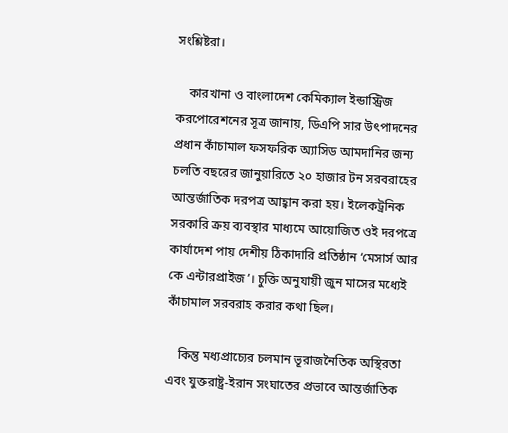সংশ্লিষ্টরা।

    কারখানা ও বাংলাদেশ কেমিক্যাল ইন্ডাস্ট্রিজ করপোরেশনের সূত্র জানায়, ডিএপি সার উৎপাদনের প্রধান কাঁচামাল ফসফরিক অ্যাসিড আমদানির জন্য চলতি বছরের জানুয়ারিতে ২০ হাজার টন সরবরাহের আন্তর্জাতিক দরপত্র আহ্বান করা হয়। ইলেকট্রনিক সরকারি ক্রয় ব্যবস্থার মাধ্যমে আয়োজিত ওই দরপত্রে কার্যাদেশ পায় দেশীয় ঠিকাদারি প্রতিষ্ঠান ‘মেসার্স আর কে এন্টারপ্রাইজ’। চুক্তি অনুযায়ী জুন মাসের মধ্যেই কাঁচামাল সরবরাহ করার কথা ছিল।

    কিন্তু মধ্যপ্রাচ্যের চলমান ভূরাজনৈতিক অস্থিরতা এবং যুক্তরাষ্ট্র-ইরান সংঘাতের প্রভাবে আন্তর্জাতিক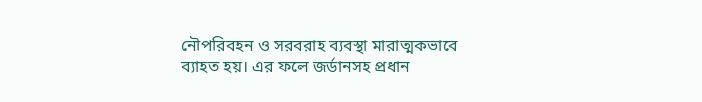নৌপরিবহন ও সরবরাহ ব্যবস্থা মারাত্মকভাবে ব্যাহত হয়। এর ফলে জর্ডানসহ প্রধান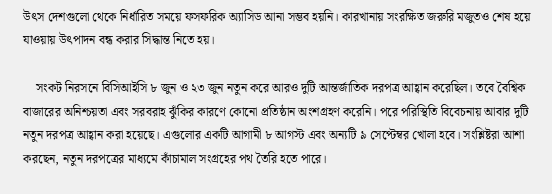উৎস দেশগুলো থেকে নির্ধারিত সময়ে ফসফরিক অ্যাসিড আনা সম্ভব হয়নি। কারখানায় সংরক্ষিত জরুরি মজুতও শেষ হয়ে যাওয়ায় উৎপাদন বন্ধ করার সিদ্ধান্ত নিতে হয়।

    সংকট নিরসনে বিসিআইসি ৮ জুন ও ২৩ জুন নতুন করে আরও দুটি আন্তর্জাতিক দরপত্র আহ্বান করেছিল। তবে বৈশ্বিক বাজারের অনিশ্চয়তা এবং সরবরাহ ঝুঁকির কারণে কোনো প্রতিষ্ঠান অংশগ্রহণ করেনি। পরে পরিস্থিতি বিবেচনায় আবার দুটি নতুন দরপত্র আহ্বান করা হয়েছে। এগুলোর একটি আগামী ৮ আগস্ট এবং অন্যটি ৯ সেপ্টেম্বর খোলা হবে। সংশ্লিষ্টরা আশা করছেন, নতুন দরপত্রের মাধ্যমে কাঁচামাল সংগ্রহের পথ তৈরি হতে পারে।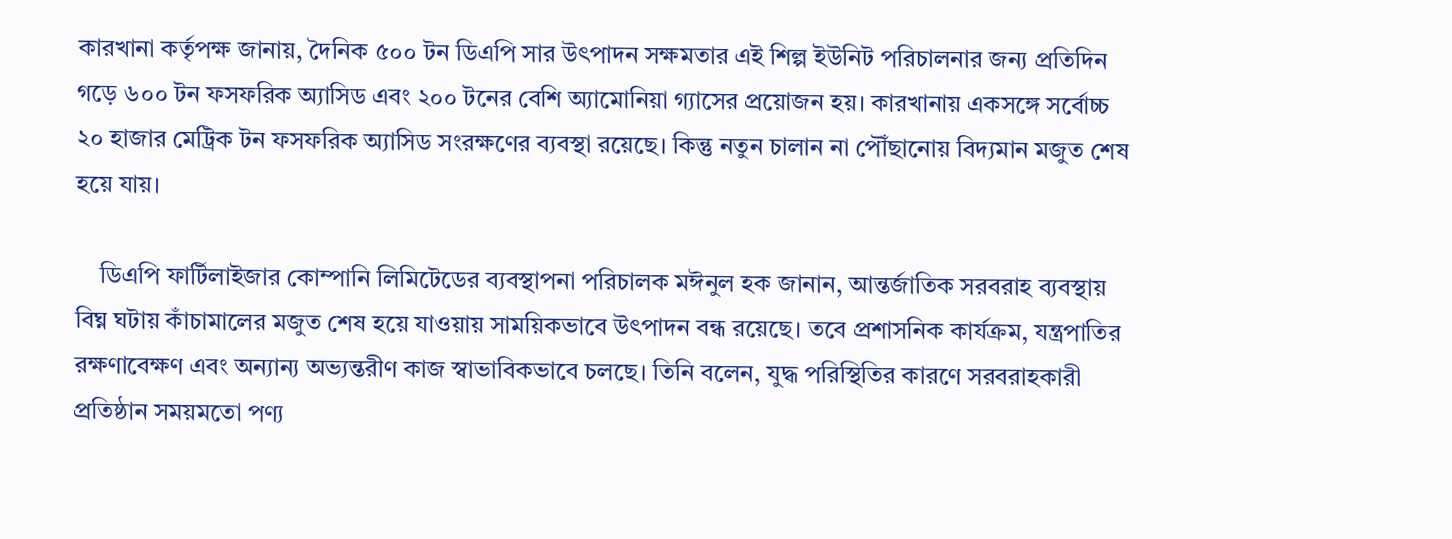কারখানা কর্তৃপক্ষ জানায়, দৈনিক ৫০০ টন ডিএপি সার উৎপাদন সক্ষমতার এই শিল্প ইউনিট পরিচালনার জন্য প্রতিদিন গড়ে ৬০০ টন ফসফরিক অ্যাসিড এবং ২০০ টনের বেশি অ্যামোনিয়া গ্যাসের প্রয়োজন হয়। কারখানায় একসঙ্গে সর্বোচ্চ ২০ হাজার মেট্রিক টন ফসফরিক অ্যাসিড সংরক্ষণের ব্যবস্থা রয়েছে। কিন্তু নতুন চালান না পৌঁছানোয় বিদ্যমান মজুত শেষ হয়ে যায়।

    ডিএপি ফার্টিলাইজার কোম্পানি লিমিটেডের ব্যবস্থাপনা পরিচালক মঈনুল হক জানান, আন্তর্জাতিক সরবরাহ ব্যবস্থায় বিঘ্ন ঘটায় কাঁচামালের মজুত শেষ হয়ে যাওয়ায় সাময়িকভাবে উৎপাদন বন্ধ রয়েছে। তবে প্রশাসনিক কার্যক্রম, যন্ত্রপাতির রক্ষণাবেক্ষণ এবং অন্যান্য অভ্যন্তরীণ কাজ স্বাভাবিকভাবে চলছে। তিনি বলেন, যুদ্ধ পরিস্থিতির কারণে সরবরাহকারী প্রতিষ্ঠান সময়মতো পণ্য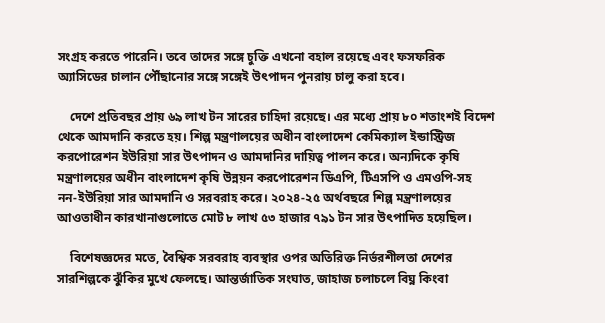সংগ্রহ করতে পারেনি। তবে তাদের সঙ্গে চুক্তি এখনো বহাল রয়েছে এবং ফসফরিক অ্যাসিডের চালান পৌঁছানোর সঙ্গে সঙ্গেই উৎপাদন পুনরায় চালু করা হবে।

    দেশে প্রতিবছর প্রায় ৬৯ লাখ টন সারের চাহিদা রয়েছে। এর মধ্যে প্রায় ৮০ শতাংশই বিদেশ থেকে আমদানি করতে হয়। শিল্প মন্ত্রণালয়ের অধীন বাংলাদেশ কেমিক্যাল ইন্ডাস্ট্রিজ করপোরেশন ইউরিয়া সার উৎপাদন ও আমদানির দায়িত্ব পালন করে। অন্যদিকে কৃষি মন্ত্রণালয়ের অধীন বাংলাদেশ কৃষি উন্নয়ন করপোরেশন ডিএপি, টিএসপি ও এমওপি-সহ নন-ইউরিয়া সার আমদানি ও সরবরাহ করে। ২০২৪-২৫ অর্থবছরে শিল্প মন্ত্রণালয়ের আওতাধীন কারখানাগুলোতে মোট ৮ লাখ ৫৩ হাজার ৭৯১ টন সার উৎপাদিত হয়েছিল।

    বিশেষজ্ঞদের মতে, বৈশ্বিক সরবরাহ ব্যবস্থার ওপর অতিরিক্ত নির্ভরশীলতা দেশের সারশিল্পকে ঝুঁকির মুখে ফেলছে। আন্তর্জাতিক সংঘাত, জাহাজ চলাচলে বিঘ্ন কিংবা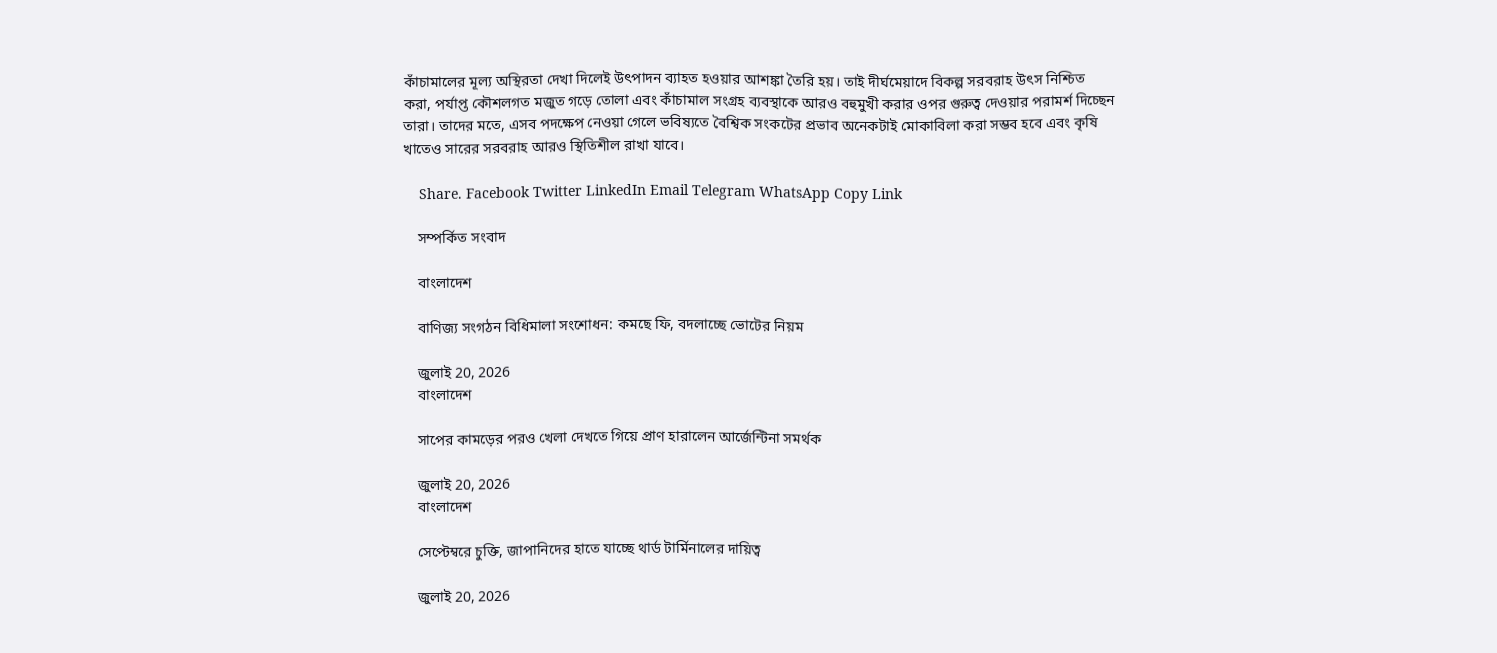কাঁচামালের মূল্য অস্থিরতা দেখা দিলেই উৎপাদন ব্যাহত হওয়ার আশঙ্কা তৈরি হয়। তাই দীর্ঘমেয়াদে বিকল্প সরবরাহ উৎস নিশ্চিত করা, পর্যাপ্ত কৌশলগত মজুত গড়ে তোলা এবং কাঁচামাল সংগ্রহ ব্যবস্থাকে আরও বহুমুখী করার ওপর গুরুত্ব দেওয়ার পরামর্শ দিচ্ছেন তারা। তাদের মতে, এসব পদক্ষেপ নেওয়া গেলে ভবিষ্যতে বৈশ্বিক সংকটের প্রভাব অনেকটাই মোকাবিলা করা সম্ভব হবে এবং কৃষি খাতেও সারের সরবরাহ আরও স্থিতিশীল রাখা যাবে।

    Share. Facebook Twitter LinkedIn Email Telegram WhatsApp Copy Link

    সম্পর্কিত সংবাদ

    বাংলাদেশ

    বাণিজ্য সংগঠন বিধিমালা সংশোধন: কমছে ফি, বদলাচ্ছে ভোটের নিয়ম

    জুলাই 20, 2026
    বাংলাদেশ

    সাপের কামড়ের পরও খেলা দেখতে গিয়ে প্রাণ হারালেন আর্জেন্টিনা সমর্থক

    জুলাই 20, 2026
    বাংলাদেশ

    সেপ্টেম্বরে চুক্তি, জাপানিদের হাতে যাচ্ছে থার্ড টার্মিনালের দায়িত্ব

    জুলাই 20, 2026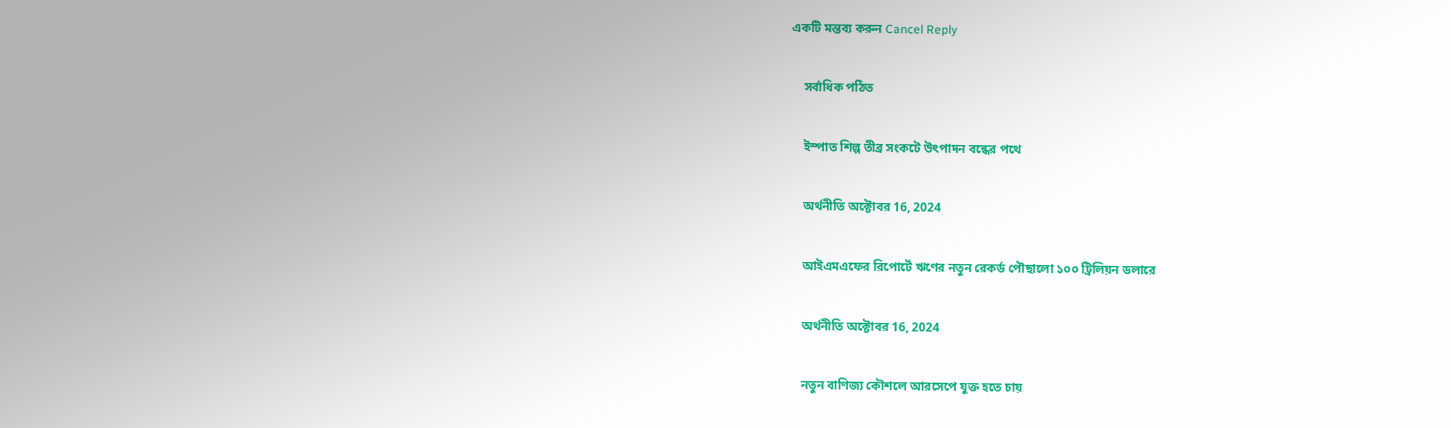একটি মন্তব্য করুন Cancel Reply

    সর্বাধিক পঠিত

    ইস্পাত শিল্প তীব্র সংকটে উৎপাদন বন্ধের পথে

    অর্থনীতি অক্টোবর 16, 2024

    আইএমএফের রিপোর্টে ঋণের নতুন রেকর্ড পৌছালো ১০০ ট্রিলিয়ন ডলারে

    অর্থনীতি অক্টোবর 16, 2024

    নতুন বাণিজ্য কৌশলে আরসেপে যুক্ত হতে চায়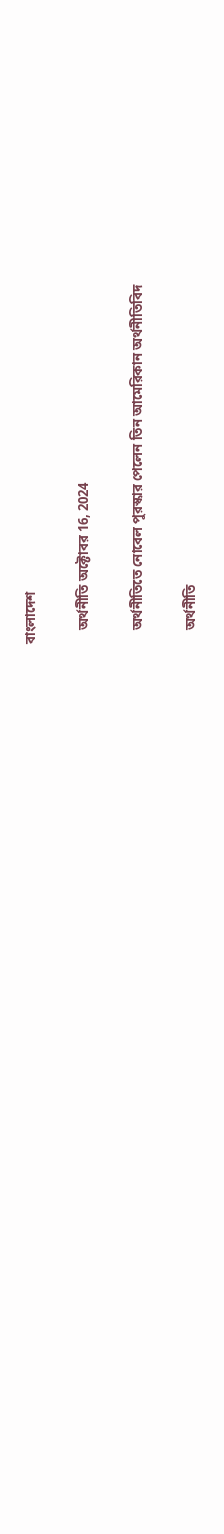বাংলাদেশ

    অর্থনীতি অক্টোবর 16, 2024

    অর্থনীতিতে নোবেল পুরস্কার পেলেন তিন আমেরিকান অর্থনীতিবিদ

    অর্থনীতি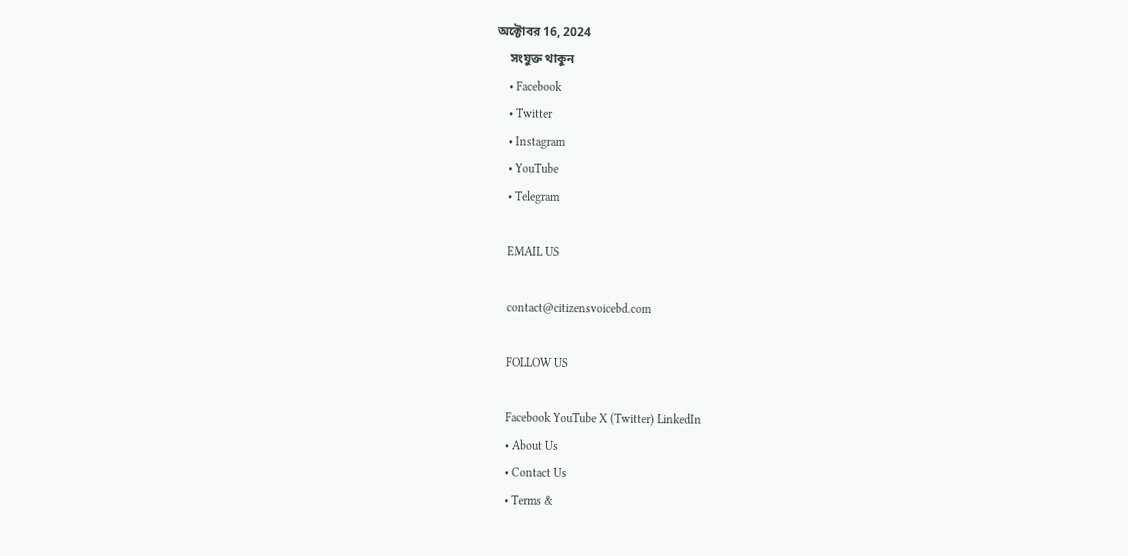অক্টোবর 16, 2024
    সংযুক্ত থাকুন
    • Facebook
    • Twitter
    • Instagram
    • YouTube
    • Telegram

    EMAIL US

    contact@citizensvoicebd.com

    FOLLOW US

    Facebook YouTube X (Twitter) LinkedIn
    • About Us
    • Contact Us
    • Terms &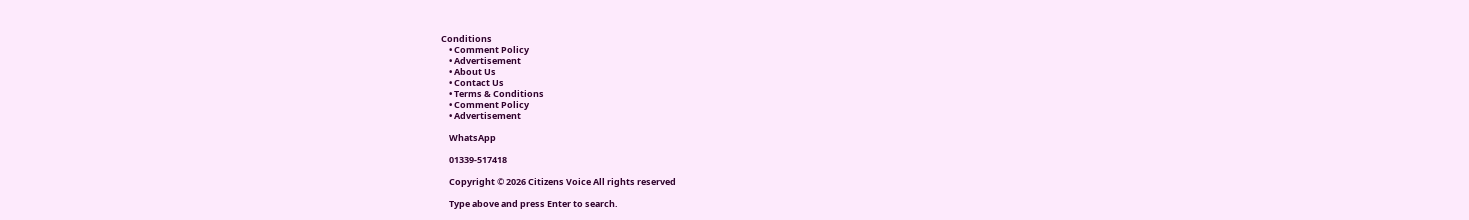Conditions
    • Comment Policy
    • Advertisement
    • About Us
    • Contact Us
    • Terms & Conditions
    • Comment Policy
    • Advertisement

    WhatsApp

    01339-517418

    Copyright © 2026 Citizens Voice All rights reserved

    Type above and press Enter to search.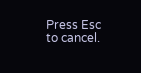Press Esc to cancel.